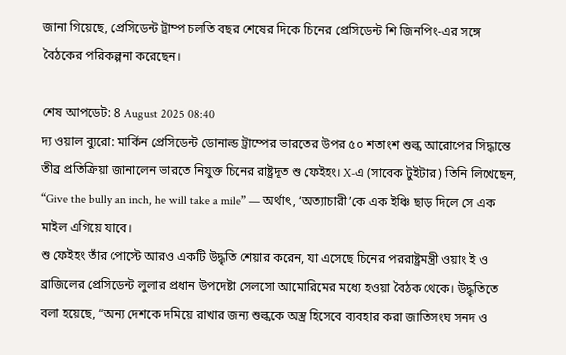জানা গিয়েছে, প্রেসিডেন্ট ট্রাম্প চলতি বছর শেষের দিকে চিনের প্রেসিডেন্ট শি জিনপিং-এর সঙ্গে বৈঠকের পরিকল্পনা করেছেন।

শেষ আপডেট: 8 August 2025 08:40
দ্য ওয়াল ব্যুরো: মার্কিন প্রেসিডেন্ট ডোনাল্ড ট্রাম্পের ভারতের উপর ৫০ শতাংশ শুল্ক আরোপের সিদ্ধান্তে তীব্র প্রতিক্রিয়া জানালেন ভারতে নিযুক্ত চিনের রাষ্ট্রদূত শু ফেইহং। X-এ (সাবেক টুইটার) তিনি লিখেছেন, “Give the bully an inch, he will take a mile” — অর্থাৎ, ‘অত্যাচারী’কে এক ইঞ্চি ছাড় দিলে সে এক মাইল এগিয়ে যাবে।
শু ফেইহং তাঁর পোস্টে আরও একটি উদ্ধৃতি শেয়ার করেন, যা এসেছে চিনের পররাষ্ট্রমন্ত্রী ওয়াং ই ও ব্রাজিলের প্রেসিডেন্ট লুলার প্রধান উপদেষ্টা সেলসো আমোরিমের মধ্যে হওয়া বৈঠক থেকে। উদ্ধৃতিতে বলা হয়েছে, “অন্য দেশকে দমিয়ে রাখার জন্য শুল্ককে অস্ত্র হিসেবে ব্যবহার করা জাতিসংঘ সনদ ও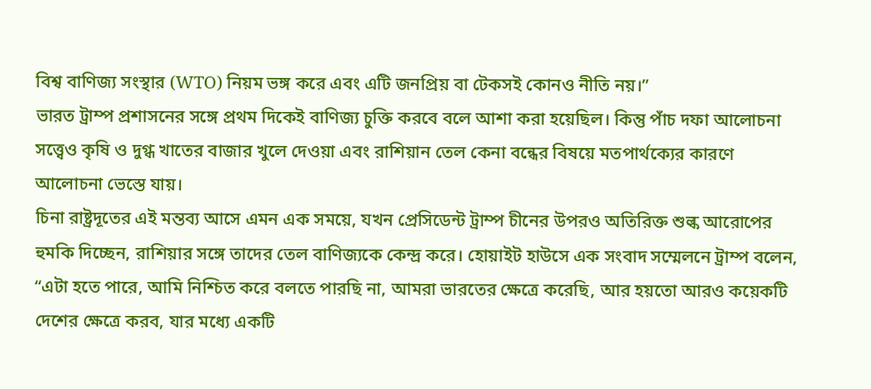বিশ্ব বাণিজ্য সংস্থার (WTO) নিয়ম ভঙ্গ করে এবং এটি জনপ্রিয় বা টেকসই কোনও নীতি নয়।”
ভারত ট্রাম্প প্রশাসনের সঙ্গে প্রথম দিকেই বাণিজ্য চুক্তি করবে বলে আশা করা হয়েছিল। কিন্তু পাঁচ দফা আলোচনা সত্ত্বেও কৃষি ও দুগ্ধ খাতের বাজার খুলে দেওয়া এবং রাশিয়ান তেল কেনা বন্ধের বিষয়ে মতপার্থক্যের কারণে আলোচনা ভেস্তে যায়।
চিনা রাষ্ট্রদূতের এই মন্তব্য আসে এমন এক সময়ে, যখন প্রেসিডেন্ট ট্রাম্প চীনের উপরও অতিরিক্ত শুল্ক আরোপের হুমকি দিচ্ছেন, রাশিয়ার সঙ্গে তাদের তেল বাণিজ্যকে কেন্দ্র করে। হোয়াইট হাউসে এক সংবাদ সম্মেলনে ট্রাম্প বলেন, “এটা হতে পারে, আমি নিশ্চিত করে বলতে পারছি না, আমরা ভারতের ক্ষেত্রে করেছি, আর হয়তো আরও কয়েকটি দেশের ক্ষেত্রে করব, যার মধ্যে একটি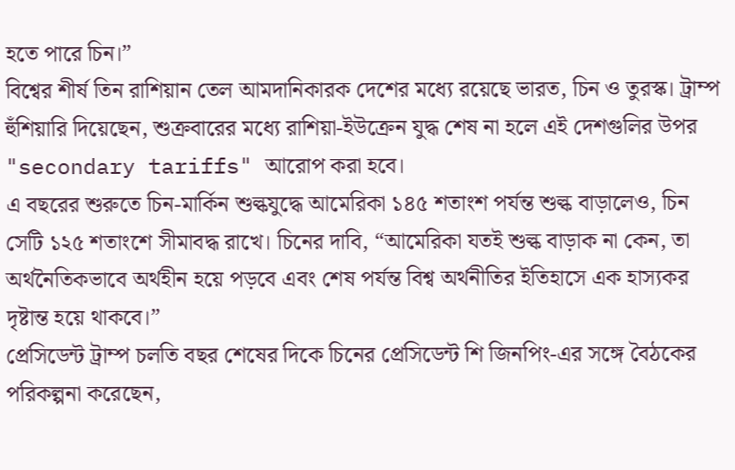হতে পারে চিন।”
বিশ্বের শীর্ষ তিন রাশিয়ান তেল আমদানিকারক দেশের মধ্যে রয়েছে ভারত, চিন ও তুরস্ক। ট্রাম্প হুঁশিয়ারি দিয়েছেন, শুক্রবারের মধ্যে রাশিয়া-ইউক্রেন যুদ্ধ শেষ না হলে এই দেশগুলির উপর "secondary tariffs" আরোপ করা হবে।
এ বছরের শুরুতে চিন-মার্কিন শুল্কযুদ্ধে আমেরিকা ১৪৫ শতাংশ পর্যন্ত শুল্ক বাড়ালেও, চিন সেটি ১২৫ শতাংশে সীমাবদ্ধ রাখে। চিনের দাবি, “আমেরিকা যতই শুল্ক বাড়াক না কেন, তা অর্থনৈতিকভাবে অর্থহীন হয়ে পড়বে এবং শেষ পর্যন্ত বিশ্ব অর্থনীতির ইতিহাসে এক হাস্যকর দৃষ্টান্ত হয়ে থাকবে।”
প্রেসিডেন্ট ট্রাম্প চলতি বছর শেষের দিকে চিনের প্রেসিডেন্ট শি জিনপিং-এর সঙ্গে বৈঠকের পরিকল্পনা করেছেন,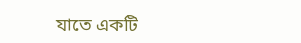যাতে একটি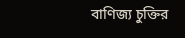বাণিজ্য চুক্তির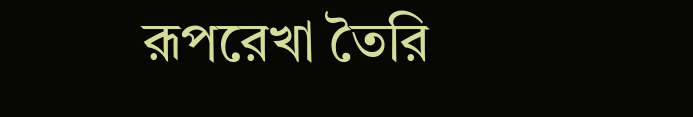রূপরেখা তৈরি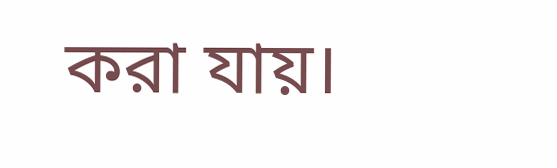করা যায়।